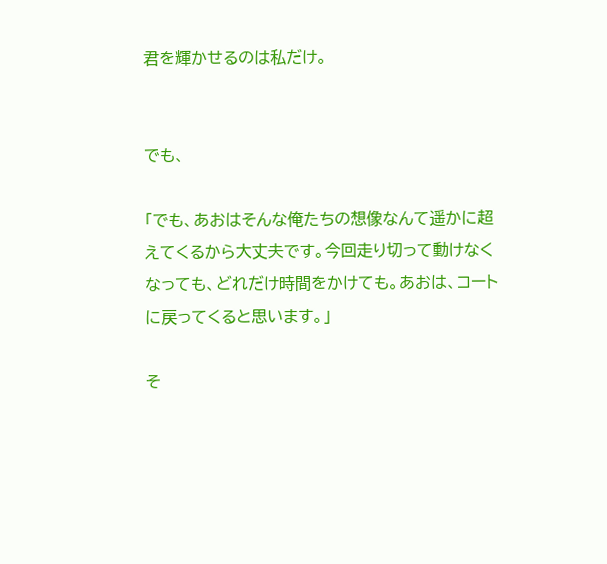君を輝かせるのは私だけ。


でも、

「でも、あおはそんな俺たちの想像なんて遥かに超えてくるから大丈夫です。今回走り切って動けなくなっても、どれだけ時間をかけても。あおは、コートに戻ってくると思います。」

そ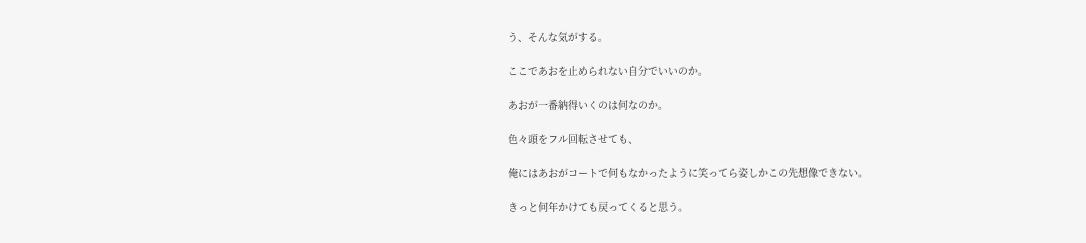う、そんな気がする。

ここであおを止められない自分でいいのか。

あおが一番納得いくのは何なのか。

色々頭をフル回転させても、

俺にはあおがコートで何もなかったように笑ってら姿しかこの先想像できない。

きっと何年かけても戻ってくると思う。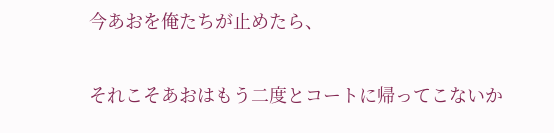今あおを俺たちが止めたら、

それこそあおはもう二度とコートに帰ってこないか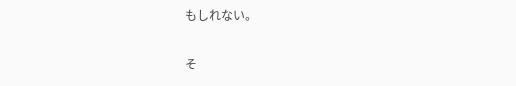もしれない。

そ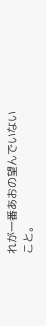れが一番あおの望んでいないこと。